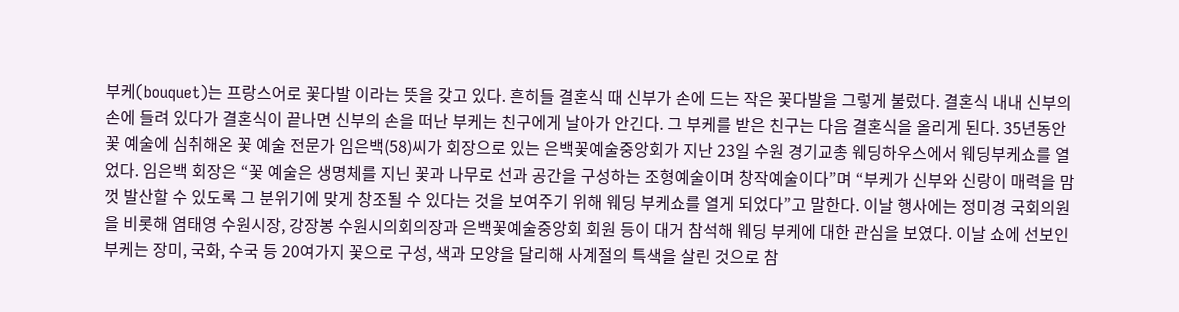부케(bouquet)는 프랑스어로 꽃다발 이라는 뜻을 갖고 있다. 흔히들 결혼식 때 신부가 손에 드는 작은 꽃다발을 그렇게 불렀다. 결혼식 내내 신부의 손에 들려 있다가 결혼식이 끝나면 신부의 손을 떠난 부케는 친구에게 날아가 안긴다. 그 부케를 받은 친구는 다음 결혼식을 올리게 된다. 35년동안 꽃 예술에 심취해온 꽃 예술 전문가 임은백(58)씨가 회장으로 있는 은백꽃예술중앙회가 지난 23일 수원 경기교총 웨딩하우스에서 웨딩부케쇼를 열었다. 임은백 회장은 “꽃 예술은 생명체를 지닌 꽃과 나무로 선과 공간을 구성하는 조형예술이며 창작예술이다”며 “부케가 신부와 신랑이 매력을 맘껏 발산할 수 있도록 그 분위기에 맞게 창조될 수 있다는 것을 보여주기 위해 웨딩 부케쇼를 열게 되었다”고 말한다. 이날 행사에는 정미경 국회의원을 비롯해 염태영 수원시장, 강장봉 수원시의회의장과 은백꽃예술중앙회 회원 등이 대거 참석해 웨딩 부케에 대한 관심을 보였다. 이날 쇼에 선보인 부케는 장미, 국화, 수국 등 20여가지 꽃으로 구성, 색과 모양을 달리해 사계절의 특색을 살린 것으로 참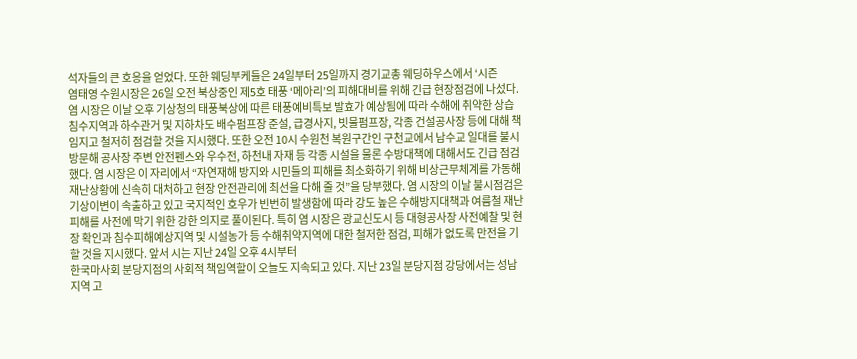석자들의 큰 호응을 얻었다. 또한 웨딩부케들은 24일부터 25일까지 경기교총 웨딩하우스에서 ‘시즌
염태영 수원시장은 26일 오전 북상중인 제5호 태풍 ‘메아리’의 피해대비를 위해 긴급 현장점검에 나섰다. 염 시장은 이날 오후 기상청의 태풍북상에 따른 태풍예비특보 발효가 예상됨에 따라 수해에 취약한 상습침수지역과 하수관거 및 지하차도 배수펌프장 준설, 급경사지, 빗물펌프장, 각종 건설공사장 등에 대해 책임지고 철저히 점검할 것을 지시했다. 또한 오전 10시 수원천 복원구간인 구천교에서 남수교 일대를 불시방문해 공사장 주변 안전펜스와 우수전, 하천내 자재 등 각종 시설을 물론 수방대책에 대해서도 긴급 점검했다. 염 시장은 이 자리에서 “자연재해 방지와 시민들의 피해를 최소화하기 위해 비상근무체계를 가동해 재난상황에 신속히 대처하고 현장 안전관리에 최선을 다해 줄 것”을 당부했다. 염 시장의 이날 불시점검은 기상이변이 속출하고 있고 국지적인 호우가 빈번히 발생함에 따라 강도 높은 수해방지대책과 여름철 재난피해를 사전에 막기 위한 강한 의지로 풀이된다. 특히 염 시장은 광교신도시 등 대형공사장 사전예찰 및 현장 확인과 침수피해예상지역 및 시설농가 등 수해취약지역에 대한 철저한 점검, 피해가 없도록 만전을 기할 것을 지시했다. 앞서 시는 지난 24일 오후 4시부터
한국마사회 분당지점의 사회적 책임역할이 오늘도 지속되고 있다. 지난 23일 분당지점 강당에서는 성남지역 고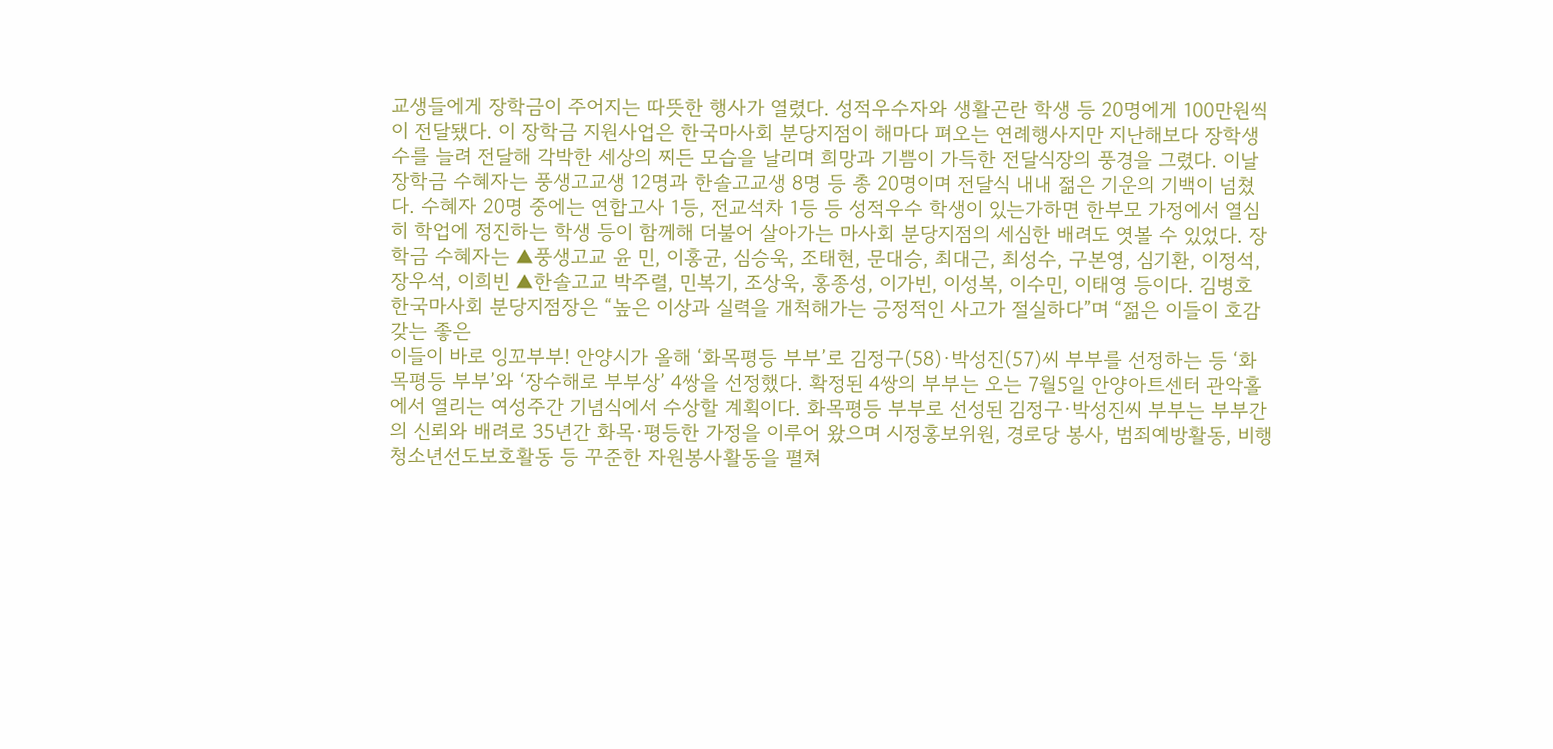교생들에게 장학금이 주어지는 따뜻한 행사가 열렸다. 성적우수자와 생활곤란 학생 등 20명에게 100만원씩이 전달됐다. 이 장학금 지원사업은 한국마사회 분당지점이 해마다 펴오는 연례행사지만 지난해보다 장학생 수를 늘려 전달해 각박한 세상의 찌든 모습을 날리며 희망과 기쁨이 가득한 전달식장의 풍경을 그렸다. 이날 장학금 수혜자는 풍생고교생 12명과 한솔고교생 8명 등 총 20명이며 전달식 내내 젊은 기운의 기백이 넘쳤다. 수혜자 20명 중에는 연합고사 1등, 전교석차 1등 등 성적우수 학생이 있는가하면 한부모 가정에서 열심히 학업에 정진하는 학생 등이 함께해 더불어 살아가는 마사회 분당지점의 세심한 배려도 엿볼 수 있었다. 장학금 수혜자는 ▲풍생고교 윤 민, 이홍균, 심승욱, 조태현, 문대승, 최대근, 최성수, 구본영, 심기환, 이정석, 장우석, 이희빈 ▲한솔고교 박주렬, 민복기, 조상욱, 홍종성, 이가빈, 이성복, 이수민, 이태영 등이다. 김병호 한국마사회 분당지점장은 “높은 이상과 실력을 개척해가는 긍정적인 사고가 절실하다”며 “젊은 이들이 호감갖는 좋은
이들이 바로 잉꼬부부! 안양시가 올해 ‘화목평등 부부’로 김정구(58)·박성진(57)씨 부부를 선정하는 등 ‘화목평등 부부’와 ‘장수해로 부부상’ 4쌍을 선정했다. 확정된 4쌍의 부부는 오는 7월5일 안양아트센터 관악홀에서 열리는 여성주간 기념식에서 수상할 계획이다. 화목평등 부부로 선성된 김정구·박성진씨 부부는 부부간의 신뢰와 배려로 35년간 화목·평등한 가정을 이루어 왔으며 시정홍보위원, 경로당 봉사, 범죄예방활동, 비행청소년선도보호활동 등 꾸준한 자원봉사활동을 펼쳐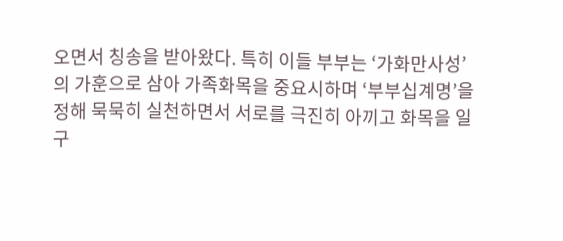오면서 칭송을 받아왔다. 특히 이들 부부는 ‘가화만사성’의 가훈으로 삼아 가족화목을 중요시하며 ‘부부십계명’을 정해 묵묵히 실천하면서 서로를 극진히 아끼고 화목을 일구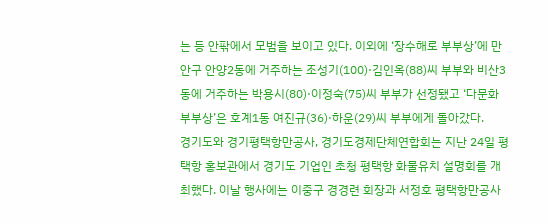는 등 안팎에서 모범을 보이고 있다. 이외에 ‘장수해로 부부상’에 만안구 안양2동에 거주하는 조성기(100)·김인옥(88)씨 부부와 비산3동에 거주하는 박용시(80)·이정숙(75)씨 부부가 선정됐고 ‘다문화 부부상’은 호계1동 여진규(36)·하운(29)씨 부부에게 돌아갔다.
경기도와 경기평택항만공사, 경기도경제단체연합회는 지난 24일 평택항 홍보관에서 경기도 기업인 초청 평택항 화물유치 설명회를 개최했다. 이날 행사에는 이중구 경경련 회장과 서정호 평택항만공사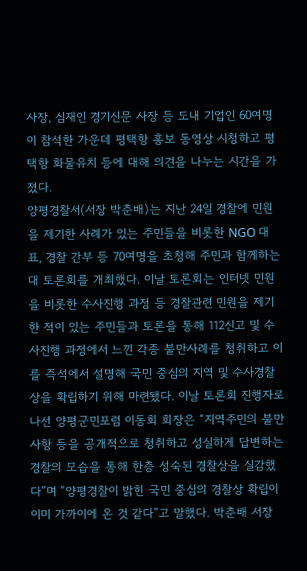사장, 심재인 경기신문 사장 등 도내 기업인 60여명이 참석한 가운데 평택항 홍보 동영상 시청하고 평택항 화물유치 등에 대해 의견을 나누는 시간을 가졌다.
양평경찰서(서장 박춘배)는 지난 24일 경찰에 민원을 제기한 사례가 있는 주민들을 비롯한 NGO 대표, 경찰 간부 등 70여명을 초청해 주민과 함께하는 대 토론회를 개최했다. 이날 토론회는 인터넷 민원을 비롯한 수사진행 과정 등 경찰관련 민원을 제기한 적이 있는 주민들과 토론을 통해 112신고 및 수사진행 과정에서 느낀 각종 불만사례를 청취하고 이를 즉석에서 설명해 국민 중심의 지역 및 수사경찰상을 확립하기 위해 마련됐다. 이날 토론회 진행자로 나선 양평군민포럼 이동회 회장은 “지역주민의 불만사항 등을 공개적으로 청취하고 성실하게 답변하는 경찰의 모습을 통해 한층 성숙된 경찰상을 실감했다”며 “양평경찰이 밝힌 국민 중심의 경찰상 확립이 이미 가까이에 온 것 같다”고 말했다. 박춘배 서장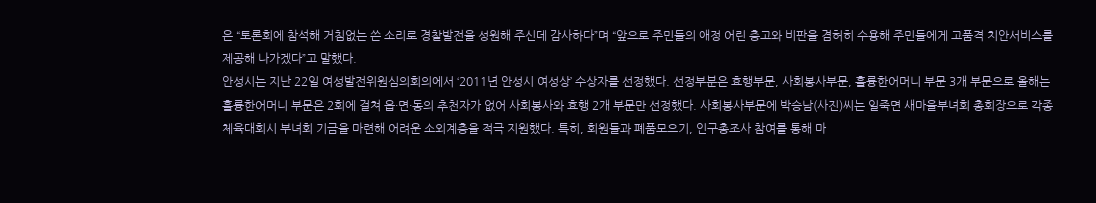은 “토론회에 참석해 거침없는 쓴 소리로 경찰발전을 성원해 주신데 감사하다”며 “앞으로 주민들의 애정 어린 충고와 비판을 겸허히 수용해 주민들에게 고품격 치안서비스를 제공해 나가겠다”고 말했다.
안성시는 지난 22일 여성발전위원심의회의에서 ‘2011년 안성시 여성상’ 수상자를 선정했다. 선정부분은 효행부문, 사회봉사부문, 훌륭한어머니 부문 3개 부문으로 올해는 훌륭한어머니 부문은 2회에 걸쳐 읍·면·동의 추천자가 없어 사회봉사와 효행 2개 부문만 선정했다. 사회봉사부문에 박승남(사진)씨는 일죽면 새마을부녀회 총회장으로 각종 체육대회시 부녀회 기금을 마련해 어려운 소외계층을 적극 지원했다. 특히, 회원들과 폐품모으기, 인구총조사 참여를 통해 마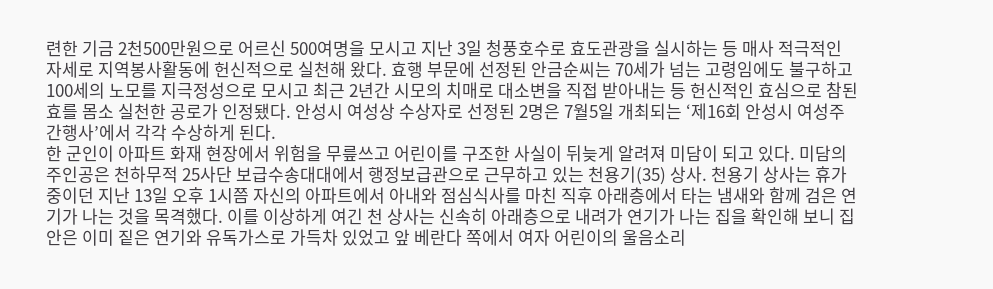련한 기금 2천500만원으로 어르신 500여명을 모시고 지난 3일 청풍호수로 효도관광을 실시하는 등 매사 적극적인 자세로 지역봉사활동에 헌신적으로 실천해 왔다. 효행 부문에 선정된 안금순씨는 70세가 넘는 고령임에도 불구하고 100세의 노모를 지극정성으로 모시고 최근 2년간 시모의 치매로 대소변을 직접 받아내는 등 헌신적인 효심으로 참된 효를 몸소 실천한 공로가 인정됐다. 안성시 여성상 수상자로 선정된 2명은 7월5일 개최되는 ‘제16회 안성시 여성주간행사’에서 각각 수상하게 된다.
한 군인이 아파트 화재 현장에서 위험을 무릎쓰고 어린이를 구조한 사실이 뒤늦게 알려져 미담이 되고 있다. 미담의 주인공은 천하무적 25사단 보급수송대대에서 행정보급관으로 근무하고 있는 천용기(35) 상사. 천용기 상사는 휴가중이던 지난 13일 오후 1시쯤 자신의 아파트에서 아내와 점심식사를 마친 직후 아래층에서 타는 냄새와 함께 검은 연기가 나는 것을 목격했다. 이를 이상하게 여긴 천 상사는 신속히 아래층으로 내려가 연기가 나는 집을 확인해 보니 집안은 이미 짙은 연기와 유독가스로 가득차 있었고 앞 베란다 쪽에서 여자 어린이의 울음소리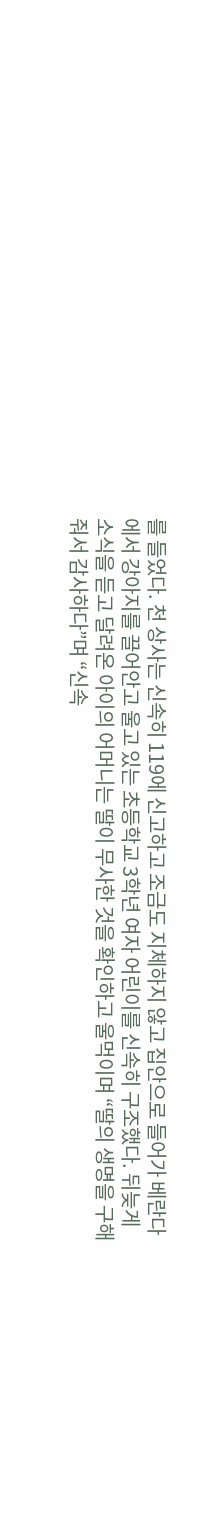를 들었다. 천 상사는 신속히 119에 신고하고 조금도 지체하지 않고 집안으로 들어가 베란다에서 강아지를 끌어안고 울고 있는 초등학교 3학년 여자 어린이를 신속히 구조했다. 뒤늦게 소식을 듣고 달려온 아이의 어머니는 딸이 무사한 것을 확인하고 울먹이며 “딸의 생명을 구해줘서 감사하다”며 “신속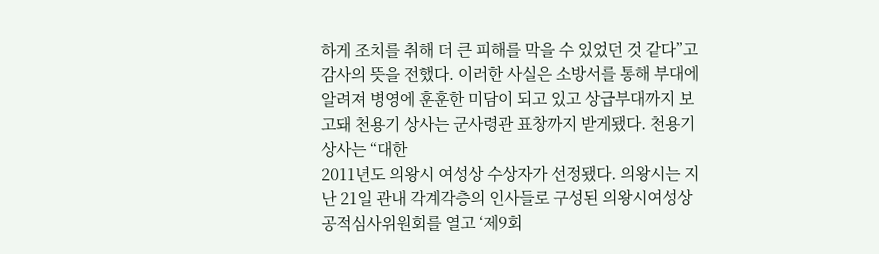하게 조치를 취해 더 큰 피해를 막을 수 있었던 것 같다”고 감사의 뜻을 전했다. 이러한 사실은 소방서를 통해 부대에 알려져 병영에 훈훈한 미담이 되고 있고 상급부대까지 보고돼 천용기 상사는 군사령관 표창까지 받게됐다. 천용기 상사는 “대한
2011년도 의왕시 여성상 수상자가 선정됐다. 의왕시는 지난 21일 관내 각계각층의 인사들로 구성된 의왕시여성상공적심사위원회를 열고 ‘제9회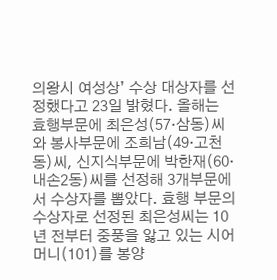의왕시 여성상’ 수상 대상자를 선정했다고 23일 밝혔다. 올해는 효행부문에 최은성(57·삼동)씨와 봉사부문에 조희남(49·고천동)씨, 신지식부문에 박한재(60·내손2동)씨를 선정해 3개부문에서 수상자를 뽑았다. 효행 부문의 수상자로 선정된 최은성씨는 10년 전부터 중풍을 앓고 있는 시어머니(101)를 봉양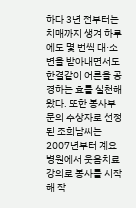하다 3년 전부터는 치매까지 생겨 하루에도 몇 번씩 대·소변을 받아내면서도 한결같이 어른을 공경하는 효를 실천해 왔다. 또한 봉사부문의 수상자로 선정된 조희남씨는 2007년부터 계요병원에서 웃음치료 강의로 봉사를 시작해 작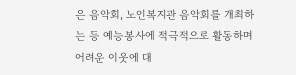은 음악회, 노인복지관 음악회를 개최하는 등 예능봉사에 적극적으로 활동하며 어려운 이웃에 대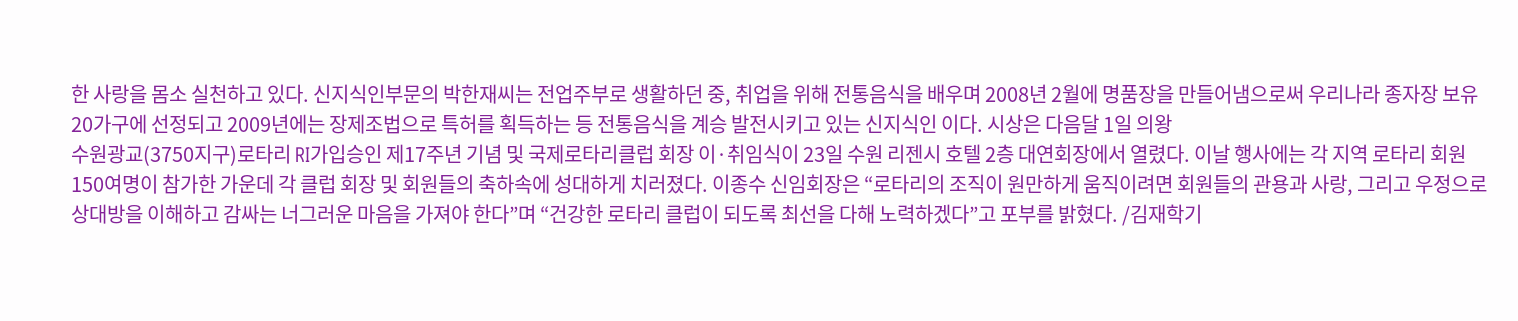한 사랑을 몸소 실천하고 있다. 신지식인부문의 박한재씨는 전업주부로 생활하던 중, 취업을 위해 전통음식을 배우며 2008년 2월에 명품장을 만들어냄으로써 우리나라 종자장 보유 20가구에 선정되고 2009년에는 장제조법으로 특허를 획득하는 등 전통음식을 계승 발전시키고 있는 신지식인 이다. 시상은 다음달 1일 의왕
수원광교(3750지구)로타리 RI가입승인 제17주년 기념 및 국제로타리클럽 회장 이·취임식이 23일 수원 리젠시 호텔 2층 대연회장에서 열렸다. 이날 행사에는 각 지역 로타리 회원150여명이 참가한 가운데 각 클럽 회장 및 회원들의 축하속에 성대하게 치러졌다. 이종수 신임회장은 “로타리의 조직이 원만하게 움직이려면 회원들의 관용과 사랑, 그리고 우정으로 상대방을 이해하고 감싸는 너그러운 마음을 가져야 한다”며 “건강한 로타리 클럽이 되도록 최선을 다해 노력하겠다”고 포부를 밝혔다. /김재학기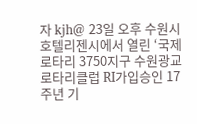자 kjh@ 23일 오후 수원시 호텔리젠시에서 열린 ‘국제로타리 3750지구 수원광교로타리클럽 RI가입승인 17주년 기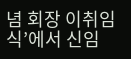념 회장 이취임식’에서 신임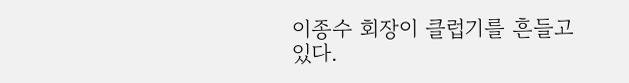이종수 회장이 클럽기를 흔들고 있다.